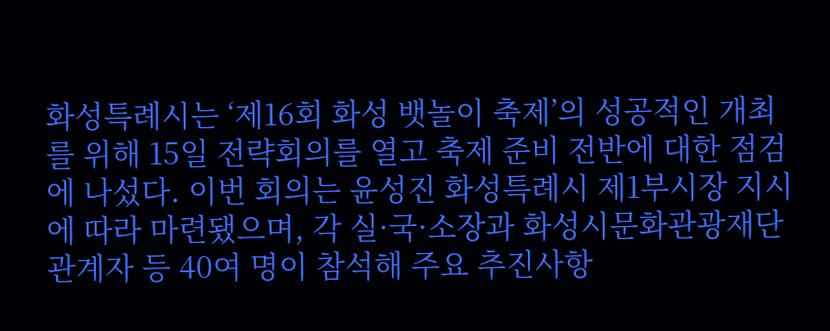화성특례시는 ‘제16회 화성 뱃놀이 축제’의 성공적인 개최를 위해 15일 전략회의를 열고 축제 준비 전반에 대한 점검에 나섰다. 이번 회의는 윤성진 화성특례시 제1부시장 지시에 따라 마련됐으며, 각 실·국·소장과 화성시문화관광재단 관계자 등 40여 명이 참석해 주요 추진사항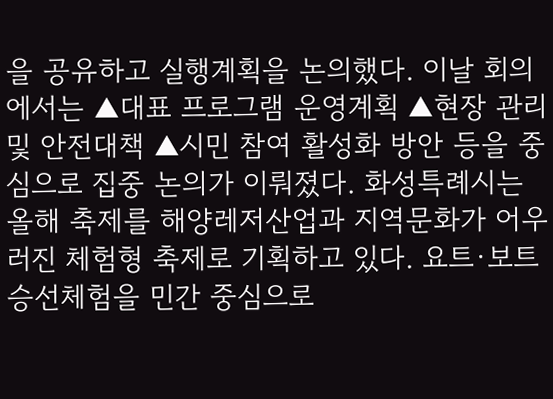을 공유하고 실행계획을 논의했다. 이날 회의에서는 ▲대표 프로그램 운영계획 ▲현장 관리 및 안전대책 ▲시민 참여 활성화 방안 등을 중심으로 집중 논의가 이뤄졌다. 화성특례시는 올해 축제를 해양레저산업과 지역문화가 어우러진 체험형 축제로 기획하고 있다. 요트·보트 승선체험을 민간 중심으로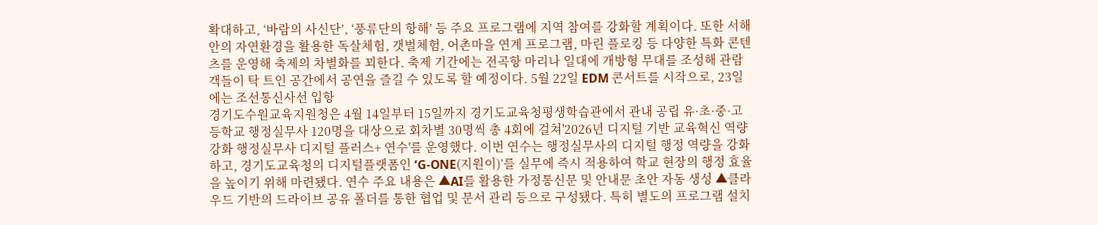확대하고, ‘바람의 사신단’, ‘풍류단의 항해’ 등 주요 프로그램에 지역 참여를 강화할 계획이다. 또한 서해안의 자연환경을 활용한 독살체험, 갯벌체험, 어촌마을 연계 프로그램, 마린 플로킹 등 다양한 특화 콘텐츠를 운영해 축제의 차별화를 꾀한다. 축제 기간에는 전곡항 마리나 일대에 개방형 무대를 조성해 관람객들이 탁 트인 공간에서 공연을 즐길 수 있도록 할 예정이다. 5월 22일 EDM 콘서트를 시작으로, 23일에는 조선통신사선 입항
경기도수원교육지원청은 4월 14일부터 15일까지 경기도교육청평생학습관에서 관내 공립 유·초·중·고등학교 행정실무사 120명을 대상으로 회차별 30명씩 총 4회에 걸쳐'2026년 디지털 기반 교육혁신 역량강화 행정실무사 디지털 플러스+ 연수'를 운영했다. 이번 연수는 행정실무사의 디지털 행정 역량을 강화하고, 경기도교육청의 디지털플랫폼인 ‘G-ONE(지원이)’를 실무에 즉시 적용하여 학교 현장의 행정 효율을 높이기 위해 마련됐다. 연수 주요 내용은 ▲AI를 활용한 가정통신문 및 안내문 초안 자동 생성 ▲클라우드 기반의 드라이브 공유 폴더를 통한 협업 및 문서 관리 등으로 구성됐다. 특히 별도의 프로그램 설치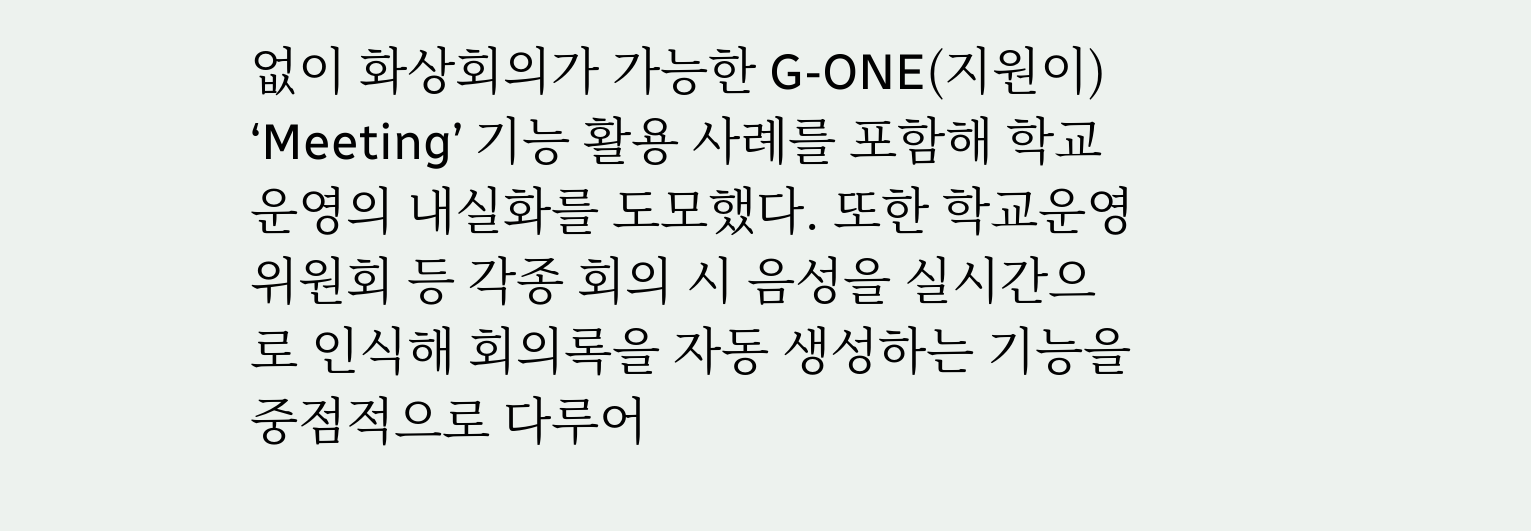없이 화상회의가 가능한 G-ONE(지원이) ‘Meeting’ 기능 활용 사례를 포함해 학교 운영의 내실화를 도모했다. 또한 학교운영위원회 등 각종 회의 시 음성을 실시간으로 인식해 회의록을 자동 생성하는 기능을 중점적으로 다루어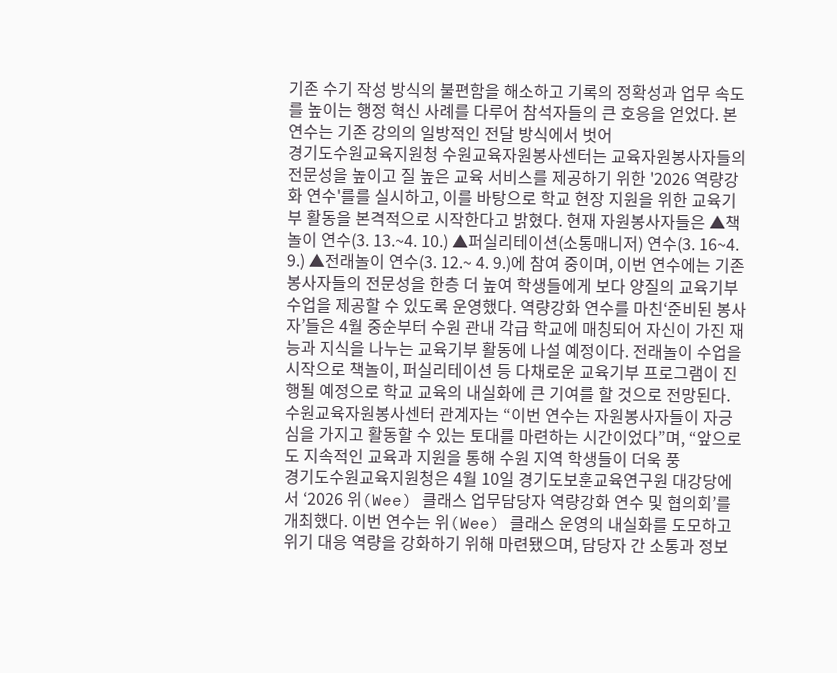기존 수기 작성 방식의 불편함을 해소하고 기록의 정확성과 업무 속도를 높이는 행정 혁신 사례를 다루어 참석자들의 큰 호응을 얻었다. 본 연수는 기존 강의의 일방적인 전달 방식에서 벗어
경기도수원교육지원청 수원교육자원봉사센터는 교육자원봉사자들의 전문성을 높이고 질 높은 교육 서비스를 제공하기 위한 '2026 역량강화 연수'를를 실시하고, 이를 바탕으로 학교 현장 지원을 위한 교육기부 활동을 본격적으로 시작한다고 밝혔다. 현재 자원봉사자들은 ▲책놀이 연수(3. 13.~4. 10.) ▲퍼실리테이션(소통매니저) 연수(3. 16~4. 9.) ▲전래놀이 연수(3. 12.~ 4. 9.)에 참여 중이며, 이번 연수에는 기존 봉사자들의 전문성을 한층 더 높여 학생들에게 보다 양질의 교육기부 수업을 제공할 수 있도록 운영했다. 역량강화 연수를 마친‘준비된 봉사자’들은 4월 중순부터 수원 관내 각급 학교에 매칭되어 자신이 가진 재능과 지식을 나누는 교육기부 활동에 나설 예정이다. 전래놀이 수업을 시작으로 책놀이, 퍼실리테이션 등 다채로운 교육기부 프로그램이 진행될 예정으로 학교 교육의 내실화에 큰 기여를 할 것으로 전망된다. 수원교육자원봉사센터 관계자는 “이번 연수는 자원봉사자들이 자긍심을 가지고 활동할 수 있는 토대를 마련하는 시간이었다”며, “앞으로도 지속적인 교육과 지원을 통해 수원 지역 학생들이 더욱 풍
경기도수원교육지원청은 4월 10일 경기도보훈교육연구원 대강당에서 ‘2026 위(Wee) 클래스 업무담당자 역량강화 연수 및 협의회’를 개최했다. 이번 연수는 위(Wee) 클래스 운영의 내실화를 도모하고 위기 대응 역량을 강화하기 위해 마련됐으며, 담당자 간 소통과 정보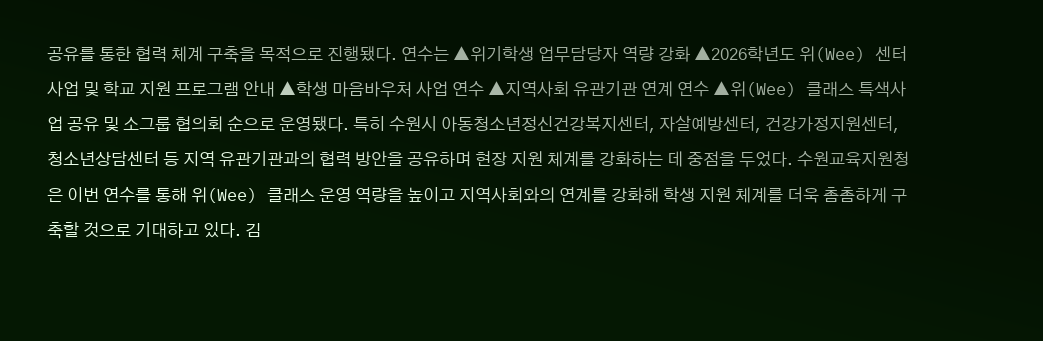공유를 통한 협력 체계 구축을 목적으로 진행됐다. 연수는 ▲위기학생 업무담당자 역량 강화 ▲2026학년도 위(Wee) 센터 사업 및 학교 지원 프로그램 안내 ▲학생 마음바우처 사업 연수 ▲지역사회 유관기관 연계 연수 ▲위(Wee) 클래스 특색사업 공유 및 소그룹 협의회 순으로 운영됐다. 특히 수원시 아동청소년정신건강복지센터, 자살예방센터, 건강가정지원센터, 청소년상담센터 등 지역 유관기관과의 협력 방안을 공유하며 현장 지원 체계를 강화하는 데 중점을 두었다. 수원교육지원청은 이번 연수를 통해 위(Wee) 클래스 운영 역량을 높이고 지역사회와의 연계를 강화해 학생 지원 체계를 더욱 촘촘하게 구축할 것으로 기대하고 있다. 김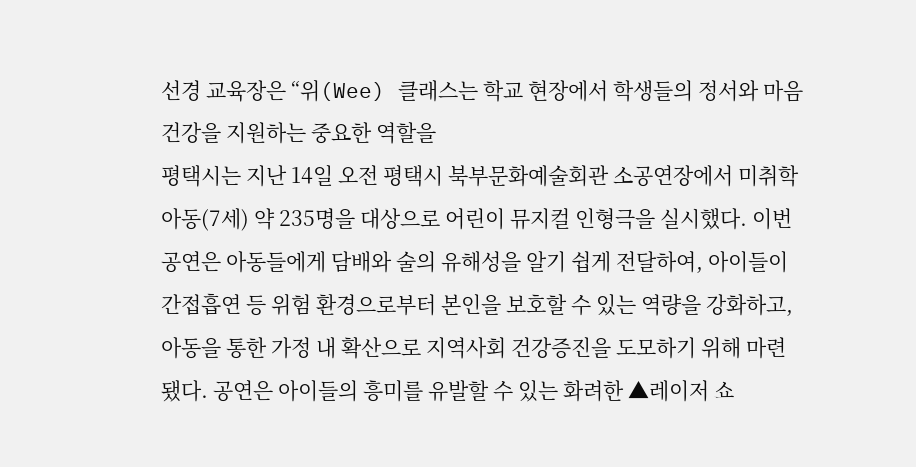선경 교육장은 “위(Wee) 클래스는 학교 현장에서 학생들의 정서와 마음건강을 지원하는 중요한 역할을
평택시는 지난 14일 오전 평택시 북부문화예술회관 소공연장에서 미취학 아동(7세) 약 235명을 대상으로 어린이 뮤지컬 인형극을 실시했다. 이번 공연은 아동들에게 담배와 술의 유해성을 알기 쉽게 전달하여, 아이들이 간접흡연 등 위험 환경으로부터 본인을 보호할 수 있는 역량을 강화하고, 아동을 통한 가정 내 확산으로 지역사회 건강증진을 도모하기 위해 마련됐다. 공연은 아이들의 흥미를 유발할 수 있는 화려한 ▲레이저 쇼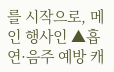를 시작으로, 메인 행사인 ▲흡연·음주 예방 캐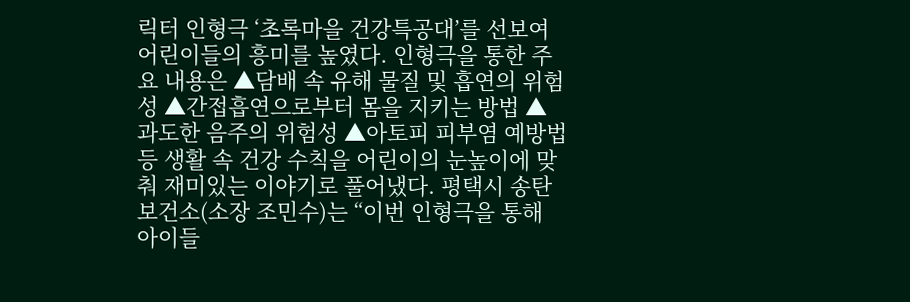릭터 인형극 ‘초록마을 건강특공대’를 선보여 어린이들의 흥미를 높였다. 인형극을 통한 주요 내용은 ▲담배 속 유해 물질 및 흡연의 위험성 ▲간접흡연으로부터 몸을 지키는 방법 ▲과도한 음주의 위험성 ▲아토피 피부염 예방법 등 생활 속 건강 수칙을 어린이의 눈높이에 맞춰 재미있는 이야기로 풀어냈다. 평택시 송탄보건소(소장 조민수)는 “이번 인형극을 통해 아이들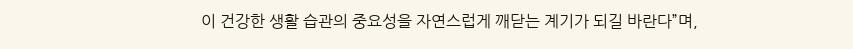이 건강한 생활 습관의 중요성을 자연스럽게 깨닫는 계기가 되길 바란다”며,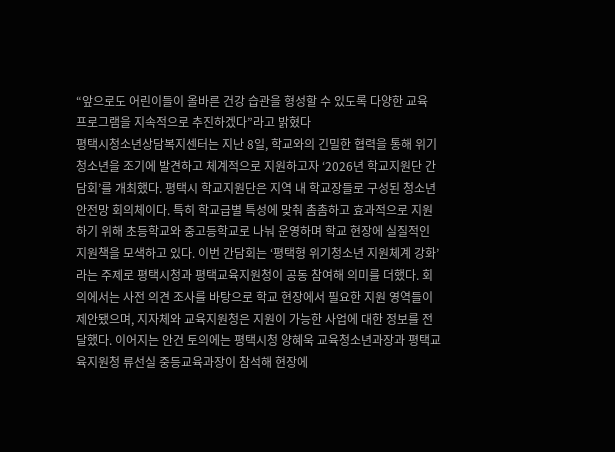“앞으로도 어린이들이 올바른 건강 습관을 형성할 수 있도록 다양한 교육 프로그램을 지속적으로 추진하겠다”라고 밝혔다
평택시청소년상담복지센터는 지난 8일, 학교와의 긴밀한 협력을 통해 위기청소년을 조기에 발견하고 체계적으로 지원하고자 ‘2026년 학교지원단 간담회’를 개최했다. 평택시 학교지원단은 지역 내 학교장들로 구성된 청소년 안전망 회의체이다. 특히 학교급별 특성에 맞춰 촘촘하고 효과적으로 지원하기 위해 초등학교와 중고등학교로 나눠 운영하며 학교 현장에 실질적인 지원책을 모색하고 있다. 이번 간담회는 ‘평택형 위기청소년 지원체계 강화’라는 주제로 평택시청과 평택교육지원청이 공동 참여해 의미를 더했다. 회의에서는 사전 의견 조사를 바탕으로 학교 현장에서 필요한 지원 영역들이 제안됐으며, 지자체와 교육지원청은 지원이 가능한 사업에 대한 정보를 전달했다. 이어지는 안건 토의에는 평택시청 양혜욱 교육청소년과장과 평택교육지원청 류선실 중등교육과장이 참석해 현장에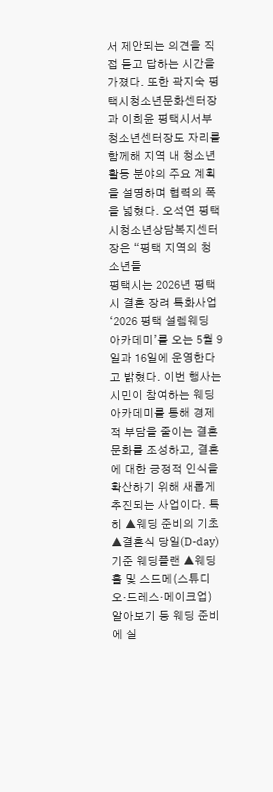서 제안되는 의견을 직접 듣고 답하는 시간을 가졌다. 또한 곽지숙 평택시청소년문화센터장과 이희윤 평택시서부청소년센터장도 자리를 함께해 지역 내 청소년 활동 분야의 주요 계획을 설명하며 협력의 폭을 넓혔다. 오석연 평택시청소년상담복지센터장은 “평택 지역의 청소년들
평택시는 2026년 평택시 결혼 장려 특화사업 ‘2026 평택 설렘웨딩 아카데미’를 오는 5월 9일과 16일에 운영한다고 밝혔다. 이번 행사는 시민이 참여하는 웨딩 아카데미를 통해 경제적 부담을 줄이는 결혼문화를 조성하고, 결혼에 대한 긍정적 인식을 확산하기 위해 새롭게 추진되는 사업이다. 특히 ▲웨딩 준비의 기초 ▲결혼식 당일(D-day) 기준 웨딩플랜 ▲웨딩홀 및 스드메(스튜디오·드레스·메이크업) 알아보기 등 웨딩 준비에 실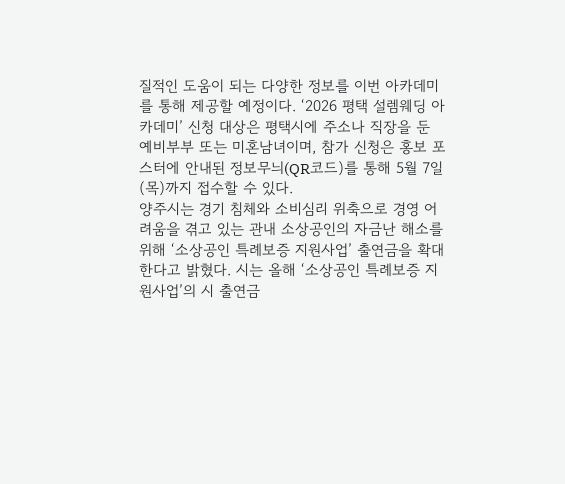질적인 도움이 되는 다양한 정보를 이번 아카데미를 통해 제공할 예정이다. ‘2026 평택 설렘웨딩 아카데미’ 신청 대상은 평택시에 주소나 직장을 둔 예비부부 또는 미혼남녀이며, 참가 신청은 홍보 포스터에 안내된 정보무늬(QR코드)를 통해 5월 7일(목)까지 접수할 수 있다.
양주시는 경기 침체와 소비심리 위축으로 경영 어려움을 겪고 있는 관내 소상공인의 자금난 해소를 위해 ‘소상공인 특례보증 지원사업’ 출연금을 확대한다고 밝혔다. 시는 올해 ‘소상공인 특례보증 지원사업’의 시 출연금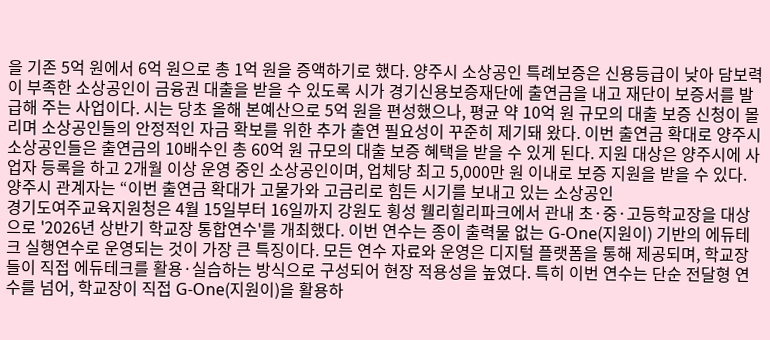을 기존 5억 원에서 6억 원으로 총 1억 원을 증액하기로 했다. 양주시 소상공인 특례보증은 신용등급이 낮아 담보력이 부족한 소상공인이 금융권 대출을 받을 수 있도록 시가 경기신용보증재단에 출연금을 내고 재단이 보증서를 발급해 주는 사업이다. 시는 당초 올해 본예산으로 5억 원을 편성했으나, 평균 약 10억 원 규모의 대출 보증 신청이 몰리며 소상공인들의 안정적인 자금 확보를 위한 추가 출연 필요성이 꾸준히 제기돼 왔다. 이번 출연금 확대로 양주시 소상공인들은 출연금의 10배수인 총 60억 원 규모의 대출 보증 혜택을 받을 수 있게 된다. 지원 대상은 양주시에 사업자 등록을 하고 2개월 이상 운영 중인 소상공인이며, 업체당 최고 5,000만 원 이내로 보증 지원을 받을 수 있다. 양주시 관계자는 “이번 출연금 확대가 고물가와 고금리로 힘든 시기를 보내고 있는 소상공인
경기도여주교육지원청은 4월 15일부터 16일까지 강원도 횡성 웰리힐리파크에서 관내 초·중·고등학교장을 대상으로 '2026년 상반기 학교장 통합연수'를 개최했다. 이번 연수는 종이 출력물 없는 G-One(지원이) 기반의 에듀테크 실행연수로 운영되는 것이 가장 큰 특징이다. 모든 연수 자료와 운영은 디지털 플랫폼을 통해 제공되며, 학교장들이 직접 에듀테크를 활용·실습하는 방식으로 구성되어 현장 적용성을 높였다. 특히 이번 연수는 단순 전달형 연수를 넘어, 학교장이 직접 G-One(지원이)을 활용하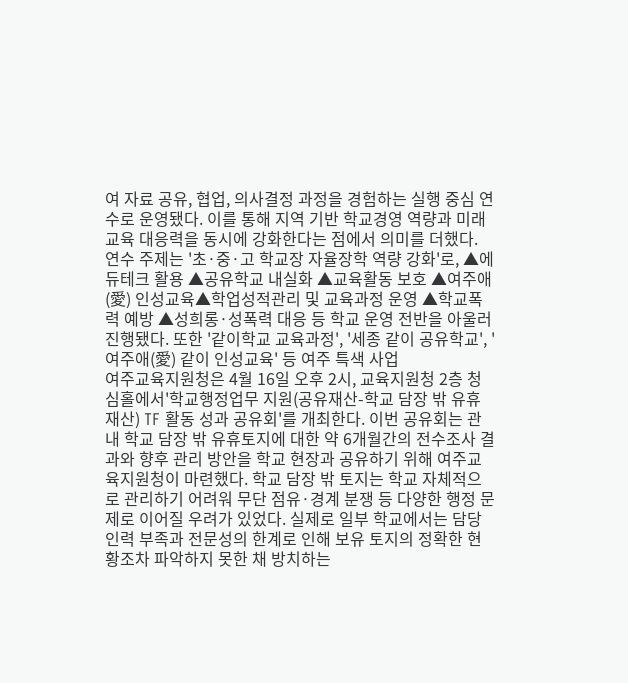여 자료 공유, 협업, 의사결정 과정을 경험하는 실행 중심 연수로 운영됐다. 이를 통해 지역 기반 학교경영 역량과 미래교육 대응력을 동시에 강화한다는 점에서 의미를 더했다. 연수 주제는 '초·중·고 학교장 자율장학 역량 강화'로, ▲에듀테크 활용 ▲공유학교 내실화 ▲교육활동 보호 ▲여주애(愛) 인성교육▲학업성적관리 및 교육과정 운영 ▲학교폭력 예방 ▲성희롱·성폭력 대응 등 학교 운영 전반을 아울러 진행됐다. 또한 '같이학교 교육과정', '세종 같이 공유학교', '여주애(愛) 같이 인성교육' 등 여주 특색 사업
여주교육지원청은 4월 16일 오후 2시, 교육지원청 2층 청심홀에서'학교행정업무 지원(공유재산-학교 담장 밖 유휴재산) TF 활동 성과 공유회'를 개최한다. 이번 공유회는 관내 학교 담장 밖 유휴토지에 대한 약 6개월간의 전수조사 결과와 향후 관리 방안을 학교 현장과 공유하기 위해 여주교육지원청이 마련했다. 학교 담장 밖 토지는 학교 자체적으로 관리하기 어려워 무단 점유·경계 분쟁 등 다양한 행정 문제로 이어질 우려가 있었다. 실제로 일부 학교에서는 담당 인력 부족과 전문성의 한계로 인해 보유 토지의 정확한 현황조차 파악하지 못한 채 방치하는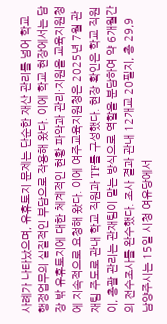사례가 나타났으며, 유휴토지 문제는 단순한 재산 관리를 넘어 학교 행정업무의 실질적인 부담으로 작용해 왔다. 이에 학교 현장에서는 담장 밖 유휴토지에 대한 체계적인 현황 파악과 관리·지원을 교육지원청에 지속적으로 요청해 왔다. 이에 여주교육지원청은 2025년 7월 관재팀 주도로 관내 학교 직원과 TF를 구성했다. 현장 확인은 학교 직원이, 총괄 관리는 관재팀이 맡는 방식으로 역할을 분담하여 약 6개월간의 전수조사를 완수했다. 조사 결과 관내 12개교 20필지, 총 29,9
남양주시는 15일 시청 여유당에서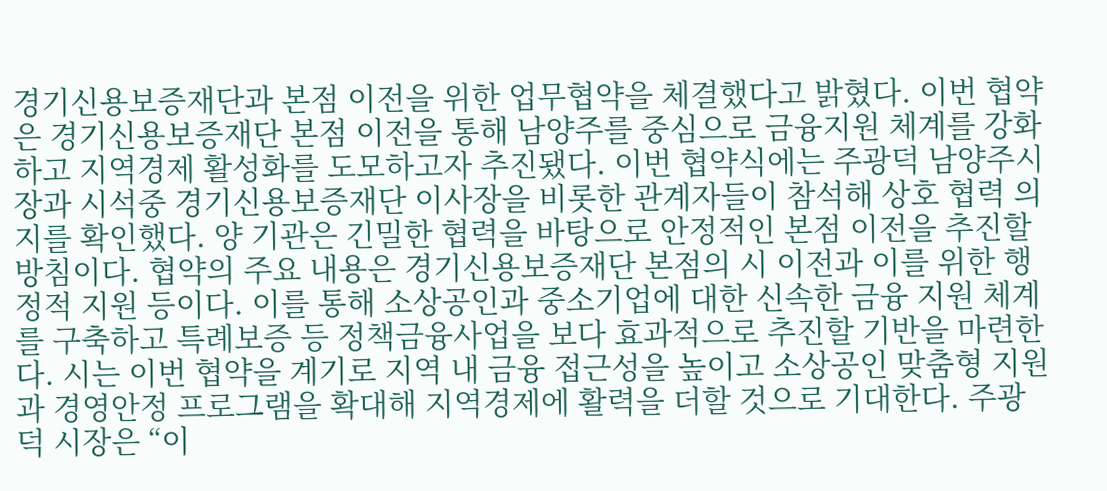경기신용보증재단과 본점 이전을 위한 업무협약을 체결했다고 밝혔다. 이번 협약은 경기신용보증재단 본점 이전을 통해 남양주를 중심으로 금융지원 체계를 강화하고 지역경제 활성화를 도모하고자 추진됐다. 이번 협약식에는 주광덕 남양주시장과 시석중 경기신용보증재단 이사장을 비롯한 관계자들이 참석해 상호 협력 의지를 확인했다. 양 기관은 긴밀한 협력을 바탕으로 안정적인 본점 이전을 추진할 방침이다. 협약의 주요 내용은 경기신용보증재단 본점의 시 이전과 이를 위한 행정적 지원 등이다. 이를 통해 소상공인과 중소기업에 대한 신속한 금융 지원 체계를 구축하고 특례보증 등 정책금융사업을 보다 효과적으로 추진할 기반을 마련한다. 시는 이번 협약을 계기로 지역 내 금융 접근성을 높이고 소상공인 맞춤형 지원과 경영안정 프로그램을 확대해 지역경제에 활력을 더할 것으로 기대한다. 주광덕 시장은 “이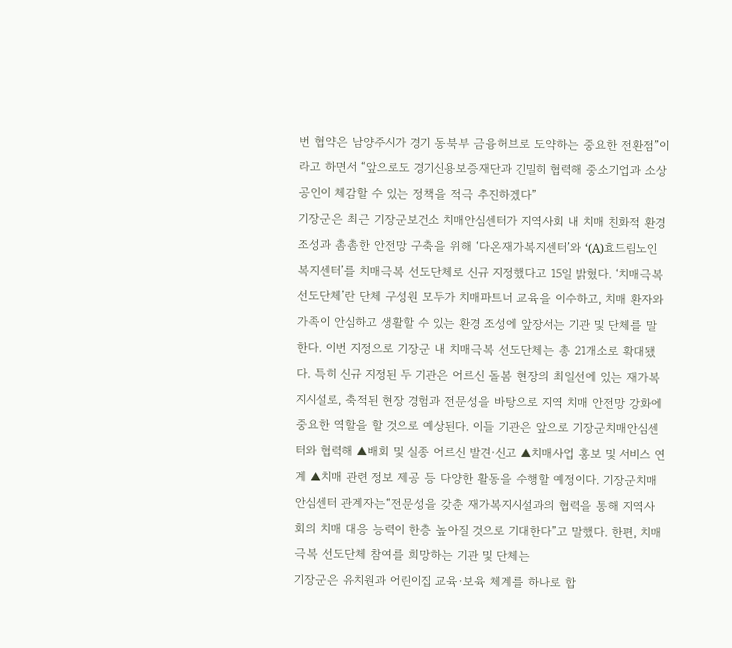번 협약은 남양주시가 경기 동북부 금융허브로 도약하는 중요한 전환점”이라고 하면서 “앞으로도 경기신용보증재단과 긴밀히 협력해 중소기업과 소상공인이 체감할 수 있는 정책을 적극 추진하겠다”
기장군은 최근 기장군보건소 치매안심센터가 지역사회 내 치매 친화적 환경 조성과 촘촘한 안전망 구축을 위해 ‘다온재가복지센터’와 ‘(A)효드림노인복지센터’를 치매극복 선도단체로 신규 지정했다고 15일 밝혔다. ‘치매극복선도단체’란 단체 구성원 모두가 치매파트너 교육을 이수하고, 치매 환자와 가족이 안심하고 생활할 수 있는 환경 조성에 앞장서는 기관 및 단체를 말한다. 이번 지정으로 기장군 내 치매극복 선도단체는 총 21개소로 확대됐다. 특히 신규 지정된 두 기관은 어르신 돌봄 현장의 최일선에 있는 재가복지시설로, 축적된 현장 경험과 전문성을 바탕으로 지역 치매 안전망 강화에 중요한 역할을 할 것으로 예상된다. 이들 기관은 앞으로 기장군치매안심센터와 협력해 ▲배회 및 실종 어르신 발견·신고 ▲치매사업 홍보 및 서비스 연계 ▲치매 관련 정보 제공 등 다양한 활동을 수행할 예정이다. 기장군치매안심센터 관계자는“전문성을 갖춘 재가복지시설과의 협력을 통해 지역사회의 치매 대응 능력이 한층 높아질 것으로 기대한다”고 말했다. 한편, 치매극복 선도단체 참여를 희망하는 기관 및 단체는
기장군은 유치원과 어린이집 교육·보육 체계를 하나로 합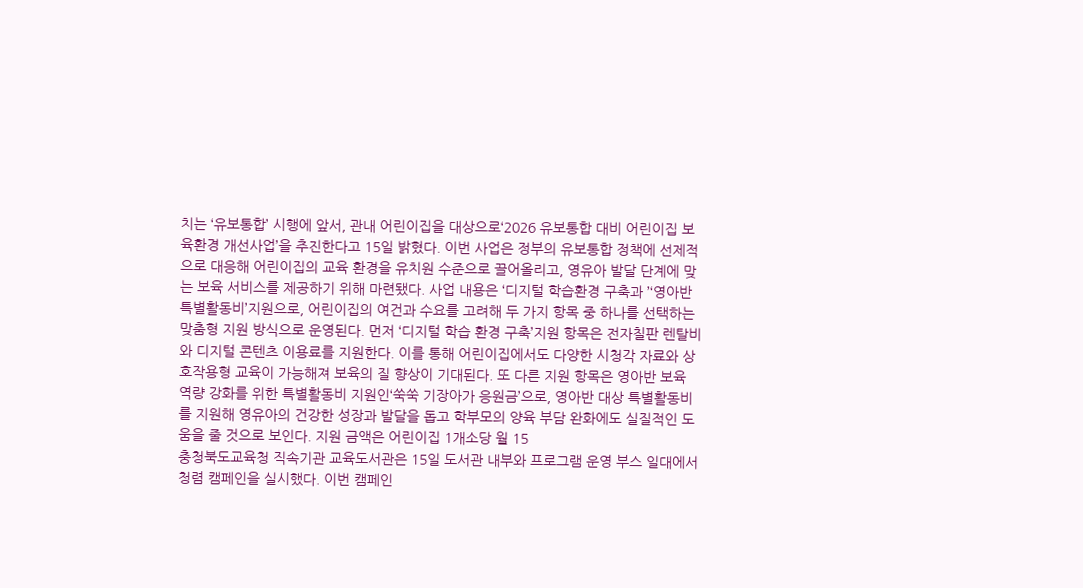치는 ‘유보통합’ 시행에 앞서, 관내 어린이집을 대상으로‘2026 유보통합 대비 어린이집 보육환경 개선사업’을 추진한다고 15일 밝혔다. 이번 사업은 정부의 유보통합 정책에 선제적으로 대응해 어린이집의 교육 환경을 유치원 수준으로 끌어올리고, 영유아 발달 단계에 맞는 보육 서비스를 제공하기 위해 마련됐다. 사업 내용은 ‘디지털 학습환경 구축과 ’‘영아반 특별활동비’지원으로, 어린이집의 여건과 수요를 고려해 두 가지 항목 중 하나를 선택하는 맞춤형 지원 방식으로 운영된다. 먼저 ‘디지털 학습 환경 구축’지원 항목은 전자칠판 렌탈비와 디지털 콘텐츠 이용료를 지원한다. 이를 통해 어린이집에서도 다양한 시청각 자료와 상호작용형 교육이 가능해져 보육의 질 향상이 기대된다. 또 다른 지원 항목은 영아반 보육 역량 강화를 위한 특별활동비 지원인‘쑥쑥 기장아가 응원금’으로, 영아반 대상 특별활동비를 지원해 영유아의 건강한 성장과 발달을 돕고 학부모의 양육 부담 완화에도 실질적인 도움을 줄 것으로 보인다. 지원 금액은 어린이집 1개소당 월 15
충청북도교육청 직속기관 교육도서관은 15일 도서관 내부와 프로그램 운영 부스 일대에서 청렴 캠페인을 실시했다. 이번 캠페인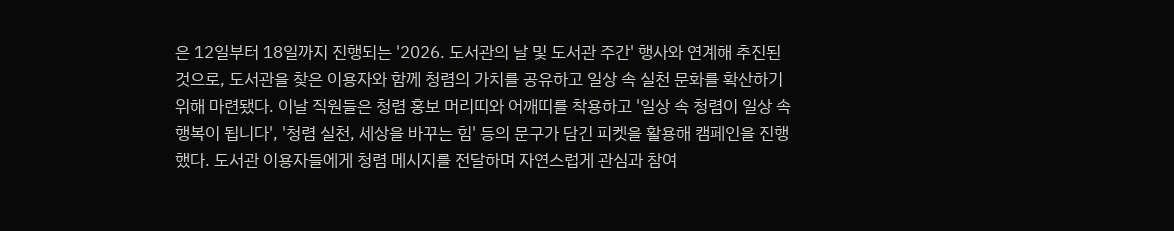은 12일부터 18일까지 진행되는 '2026. 도서관의 날 및 도서관 주간' 행사와 연계해 추진된 것으로, 도서관을 찾은 이용자와 함께 청렴의 가치를 공유하고 일상 속 실천 문화를 확산하기 위해 마련됐다. 이날 직원들은 청렴 홍보 머리띠와 어깨띠를 착용하고 '일상 속 청렴이 일상 속 행복이 됩니다', '청렴 실천, 세상을 바꾸는 힘' 등의 문구가 담긴 피켓을 활용해 캠페인을 진행했다. 도서관 이용자들에게 청렴 메시지를 전달하며 자연스럽게 관심과 참여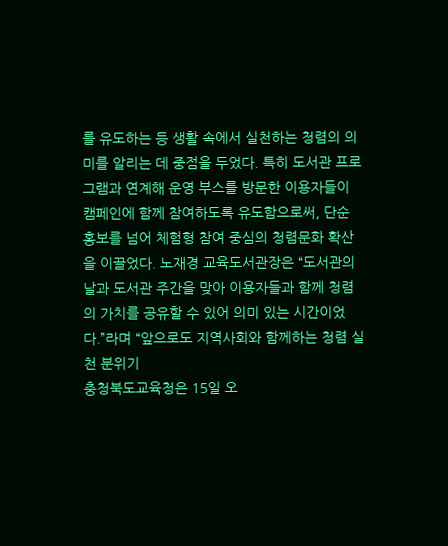를 유도하는 등 생활 속에서 실천하는 청렴의 의미를 알리는 데 중점을 두었다. 특히 도서관 프로그램과 연계해 운영 부스를 방문한 이용자들이 캠페인에 함께 참여하도록 유도함으로써, 단순 홍보를 넘어 체험형 참여 중심의 청렴문화 확산을 이끌었다. 노재경 교육도서관장은 “도서관의 날과 도서관 주간을 맞아 이용자들과 함께 청렴의 가치를 공유할 수 있어 의미 있는 시간이었다.”라며 “앞으로도 지역사회와 함께하는 청렴 실천 분위기
충청북도교육청은 15일 오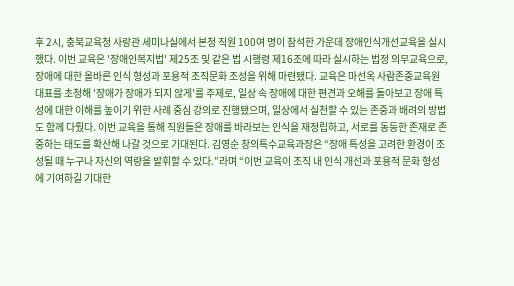후 2시, 충북교육청 사랑관 세미나실에서 본청 직원 100여 명이 참석한 가운데 장애인식개선교육을 실시했다. 이번 교육은 '장애인복지법' 제25조 및 같은 법 시행령 제16조에 따라 실시하는 법정 의무교육으로, 장애에 대한 올바른 인식 형성과 포용적 조직문화 조성을 위해 마련됐다. 교육은 마선옥 사람존중교육원 대표를 초청해 '장애가 장애가 되지 않게'를 주제로, 일상 속 장애에 대한 편견과 오해를 돌아보고 장애 특성에 대한 이해를 높이기 위한 사례 중심 강의로 진행됐으며, 일상에서 실천할 수 있는 존중과 배려의 방법도 함께 다뤘다. 이번 교육을 통해 직원들은 장애를 바라보는 인식을 재정립하고, 서로를 동등한 존재로 존중하는 태도를 확산해 나갈 것으로 기대된다. 김영순 창의특수교육과장은 “장애 특성을 고려한 환경이 조성될 때 누구나 자신의 역량을 발휘할 수 있다.”라며 “이번 교육이 조직 내 인식 개선과 포용적 문화 형성에 기여하길 기대한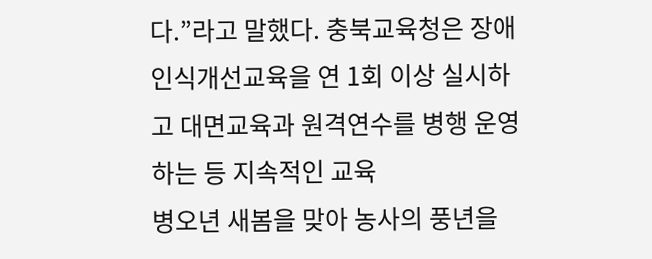다.”라고 말했다. 충북교육청은 장애인식개선교육을 연 1회 이상 실시하고 대면교육과 원격연수를 병행 운영하는 등 지속적인 교육
병오년 새봄을 맞아 농사의 풍년을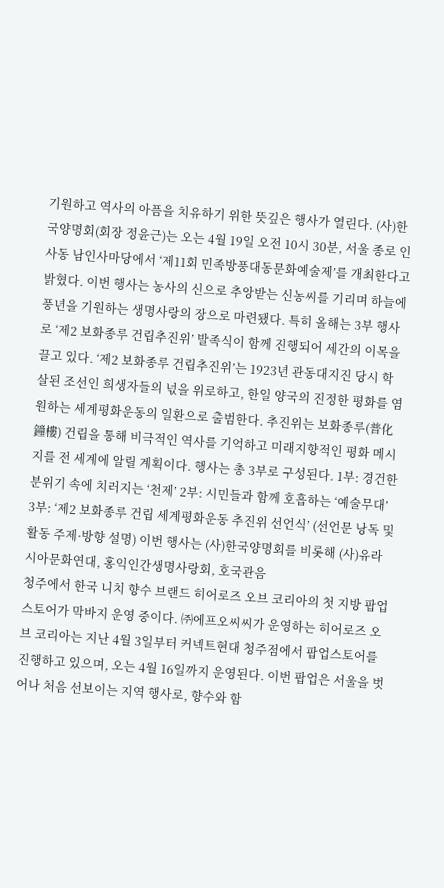기원하고 역사의 아픔을 치유하기 위한 뜻깊은 행사가 열린다. (사)한국양명회(회장 정윤근)는 오는 4월 19일 오전 10시 30분, 서울 종로 인사동 남인사마당에서 ‘제11회 민족방풍대동문화예술제’를 개최한다고 밝혔다. 이번 행사는 농사의 신으로 추앙받는 신농씨를 기리며 하늘에 풍년을 기원하는 생명사랑의 장으로 마련됐다. 특히 올해는 3부 행사로 ‘제2 보화종루 건립추진위’ 발족식이 함께 진행되어 세간의 이목을 끌고 있다. ‘제2 보화종루 건립추진위’는 1923년 관동대지진 당시 학살된 조선인 희생자들의 넋을 위로하고, 한일 양국의 진정한 평화를 염원하는 세계평화운동의 일환으로 출범한다. 추진위는 보화종루(普化鐘樓) 건립을 통해 비극적인 역사를 기억하고 미래지향적인 평화 메시지를 전 세계에 알릴 계획이다. 행사는 총 3부로 구성된다. 1부: 경건한 분위기 속에 치러지는 ‘천제’ 2부: 시민들과 함께 호흡하는 ‘예술무대’ 3부: ‘제2 보화종루 건립 세계평화운동 추진위 선언식’ (선언문 낭독 및 활동 주제·방향 설명) 이번 행사는 (사)한국양명회를 비롯해 (사)유라시아문화연대, 홍익인간생명사랑회, 호국관음
청주에서 한국 니치 향수 브랜드 히어로즈 오브 코리아의 첫 지방 팝업스토어가 막바지 운영 중이다. ㈜에프오씨씨가 운영하는 히어로즈 오브 코리아는 지난 4월 3일부터 커넥트현대 청주점에서 팝업스토어를 진행하고 있으며, 오는 4월 16일까지 운영된다. 이번 팝업은 서울을 벗어나 처음 선보이는 지역 행사로, 향수와 함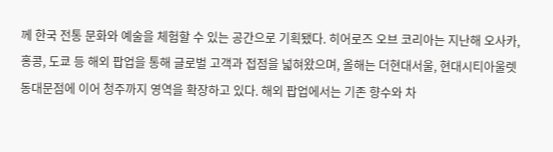께 한국 전통 문화와 예술을 체험할 수 있는 공간으로 기획됐다. 히어로즈 오브 코리아는 지난해 오사카, 홍콩, 도쿄 등 해외 팝업을 통해 글로벌 고객과 접점을 넓혀왔으며, 올해는 더현대서울, 현대시티아울렛 동대문점에 이어 청주까지 영역을 확장하고 있다. 해외 팝업에서는 기존 향수와 차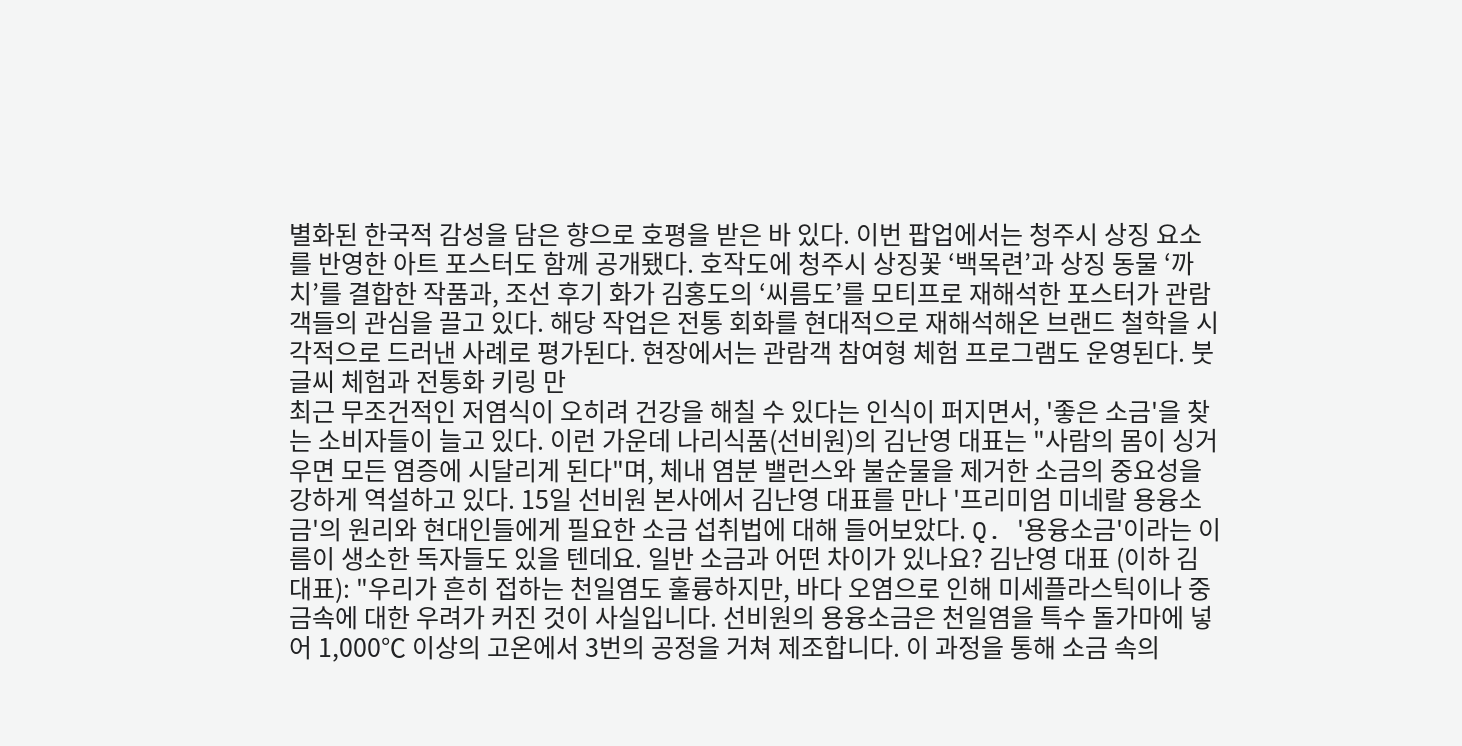별화된 한국적 감성을 담은 향으로 호평을 받은 바 있다. 이번 팝업에서는 청주시 상징 요소를 반영한 아트 포스터도 함께 공개됐다. 호작도에 청주시 상징꽃 ‘백목련’과 상징 동물 ‘까치’를 결합한 작품과, 조선 후기 화가 김홍도의 ‘씨름도’를 모티프로 재해석한 포스터가 관람객들의 관심을 끌고 있다. 해당 작업은 전통 회화를 현대적으로 재해석해온 브랜드 철학을 시각적으로 드러낸 사례로 평가된다. 현장에서는 관람객 참여형 체험 프로그램도 운영된다. 붓글씨 체험과 전통화 키링 만
최근 무조건적인 저염식이 오히려 건강을 해칠 수 있다는 인식이 퍼지면서, '좋은 소금'을 찾는 소비자들이 늘고 있다. 이런 가운데 나리식품(선비원)의 김난영 대표는 "사람의 몸이 싱거우면 모든 염증에 시달리게 된다"며, 체내 염분 밸런스와 불순물을 제거한 소금의 중요성을 강하게 역설하고 있다. 15일 선비원 본사에서 김난영 대표를 만나 '프리미엄 미네랄 용융소금'의 원리와 현대인들에게 필요한 소금 섭취법에 대해 들어보았다. Q. '용융소금'이라는 이름이 생소한 독자들도 있을 텐데요. 일반 소금과 어떤 차이가 있나요? 김난영 대표 (이하 김 대표): "우리가 흔히 접하는 천일염도 훌륭하지만, 바다 오염으로 인해 미세플라스틱이나 중금속에 대한 우려가 커진 것이 사실입니다. 선비원의 용융소금은 천일염을 특수 돌가마에 넣어 1,000℃ 이상의 고온에서 3번의 공정을 거쳐 제조합니다. 이 과정을 통해 소금 속의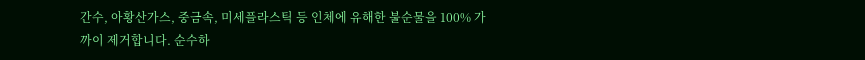간수, 아황산가스, 중금속, 미세플라스틱 등 인체에 유해한 불순물을 100% 가까이 제거합니다. 순수하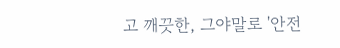고 깨끗한, 그야말로 '안전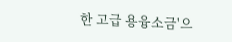한 고급 용융소금'으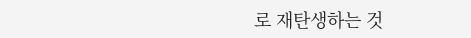로 재탄생하는 것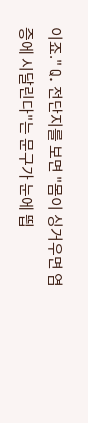이죠." Q. 전단지를 보면 "몸이 싱거우면 염증에 시달린다"는 문구가 눈에 띕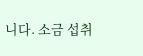니다. 소금 섭취